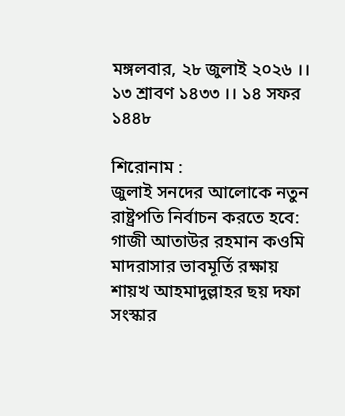মঙ্গলবার, ২৮ জুলাই ২০২৬ ।। ১৩ শ্রাবণ ১৪৩৩ ।। ১৪ সফর ১৪৪৮

শিরোনাম :
জুলাই সনদের আলোকে নতুন রাষ্ট্রপতি নির্বাচন করতে হবে: গাজী আতাউর রহমান কওমি মাদরাসার ভাবমূর্তি রক্ষায় শায়খ আহমাদুল্লাহর ছয় দফা সংস্কার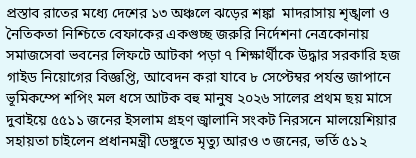প্রস্তাব রাতের মধ্যে দেশের ১৩ অঞ্চলে ঝড়ের শঙ্কা  মাদরাসায় শৃঙ্খলা ও নৈতিকতা নিশ্চিতে বেফাকের একগুচ্ছ জরুরি নির্দেশনা নেত্রকোনায় সমাজসেবা ভবনের লিফটে আটকা পড়া ৭ শিক্ষার্থীকে উদ্ধার সরকারি হজ গাইড নিয়োগের বিজ্ঞপ্তি, আবেদন করা যাবে ৮ সেপ্টেম্বর পর্যন্ত জাপানে ভূমিকম্পে শপিং মল ধসে আটক বহু মানুষ ২০২৬ সালের প্রথম ছয় মাসে দুবাইয়ে ৫৫১১ জনের ইসলাম গ্রহণ জ্বালানি সংকট নিরসনে মালয়েশিয়ার সহায়তা চাইলেন প্রধানমন্ত্রী ডেঙ্গুতে মৃত্যু আরও ৩ জনের, ভর্তি ৫১২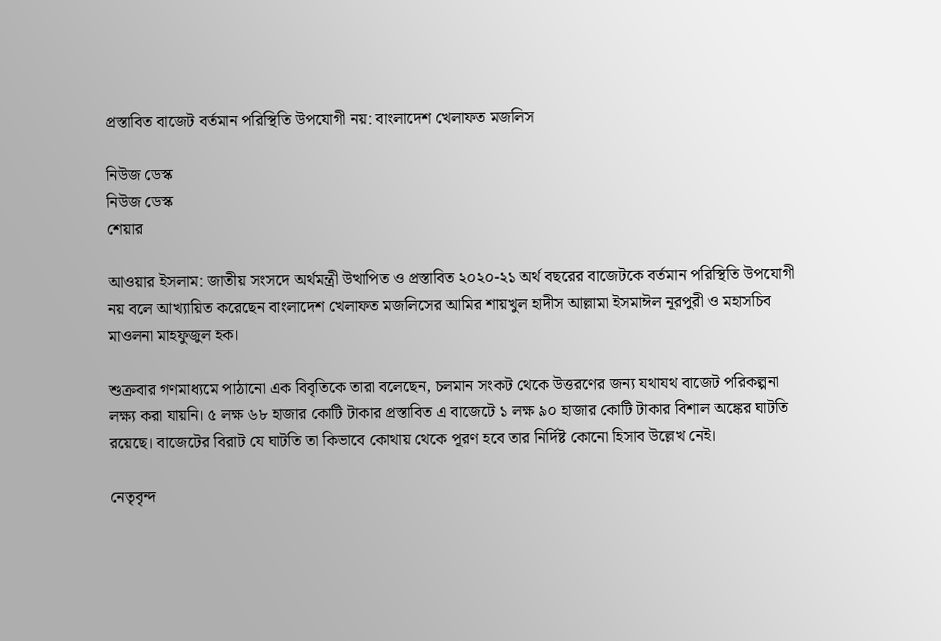প্রস্তাবিত বাজেট বর্তমান পরিস্থিতি উপযোগী নয়: বাংলাদেশ খেলাফত মজলিস

নিউজ ডেস্ক
নিউজ ডেস্ক
শেয়ার

আওয়ার ইসলাম: জাতীয় সংসদে অর্থমন্ত্রী উত্থাপিত ও প্রস্তাবিত ২০২০-২১ অর্থ বছরের বাজেটকে বর্তমান পরিস্থিতি উপযোগী নয় বলে আখ্যায়িত করেছেন বাংলাদেশ খেলাফত মজলিসের আমির শায়খুল হাদীস আল্লামা ইসমাঈল নূরপুরী ও মহাসচিব মাওলনা মাহফুজুল হক।

শুক্রবার গণমাধ্যমে পাঠানো এক বিবৃতিকে তারা বলেছেন, চলমান সংকট থেকে উত্তরণের জন্য যথাযথ বাজেট পরিকল্পনা লক্ষ্য করা যায়নি। ৫ লক্ষ ৬৮ হাজার কোটি টাকার প্রস্তাবিত এ বাজেটে ১ লক্ষ ৯০ হাজার কোটি টাকার বিশাল অঙ্কের ঘাটতি রয়েছে। বাজেটের বিরাট যে ঘাটতি তা কিভাবে কোথায় থেকে পূরণ হবে তার নির্দিষ্ট কোনো হিসাব উল্লেখ নেই।

নেতৃবৃন্দ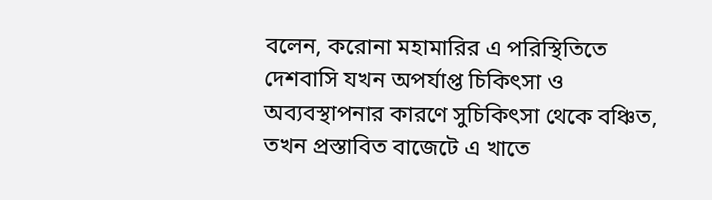বলেন, করোনা মহামারির এ পরিস্থিতিতে দেশবাসি যখন অপর্যাপ্ত চিকিৎসা ও অব্যবস্থাপনার কারণে সুচিকিৎসা থেকে বঞ্চিত, তখন প্রস্তাবিত বাজেটে এ খাতে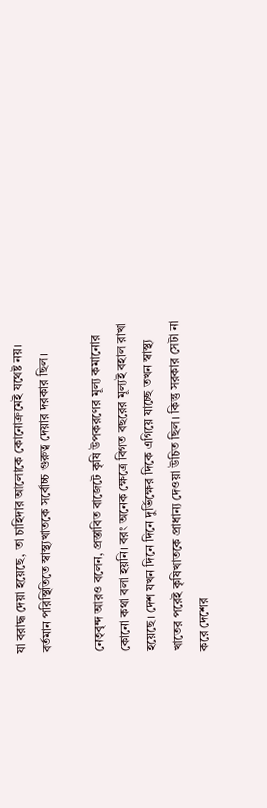যা বরাদ্ধ দেয়া হয়েছে, তা চাহিদার আলোকে কোনোক্রমেই যথেষ্ট নয়। বর্তমান পরিস্থিতিতে স্বাস্থ্যখাতকে সর্বোচ্চ গুরুত্ব দেয়ার দরকার ছিল।

নেতৃবৃন্দ আরও বলেন, প্রস্তাবিত বাজেটে কৃষি উপকরণের মূল্য কমানোর কোনো কথা বলা হয়নি। বরং অনেক ক্ষেত্রে বিগত বছরের মূল্যই বহাল রাখা হয়েছে। দেশ যখন দিনে দিনে দুর্ভিক্ষের দিকে এগিয়ে যাচ্ছে তখন স্বাস্থ্য খাতের পরেই কৃষিখাতকে প্রাধান্য দেওয়া উচিত ছিল। কিন্তু সরকার সেটা না করে দেশের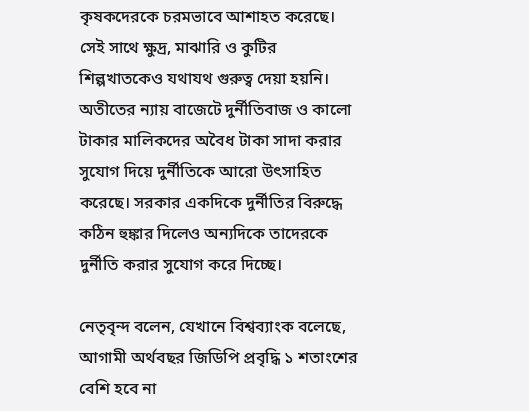কৃষকদেরকে চরমভাবে আশাহত করেছে। সেই সাথে ক্ষুদ্র, মাঝারি ও কুটির শিল্পখাতকেও যথাযথ গুরুত্ব দেয়া হয়নি। অতীতের ন্যায় বাজেটে দুর্নীতিবাজ ও কালো টাকার মালিকদের অবৈধ টাকা সাদা করার সুযোগ দিয়ে দুর্নীতিকে আরো উৎসাহিত করেছে। সরকার একদিকে দুর্নীতির বিরুদ্ধে কঠিন হুঙ্কার দিলেও অন্যদিকে তাদেরকে দুর্নীতি করার সুযোগ করে দিচ্ছে।

নেতৃবৃন্দ বলেন, যেখানে বিশ্বব্যাংক বলেছে, আগামী অর্থবছর জিডিপি প্রবৃদ্ধি ১ শতাংশের বেশি হবে না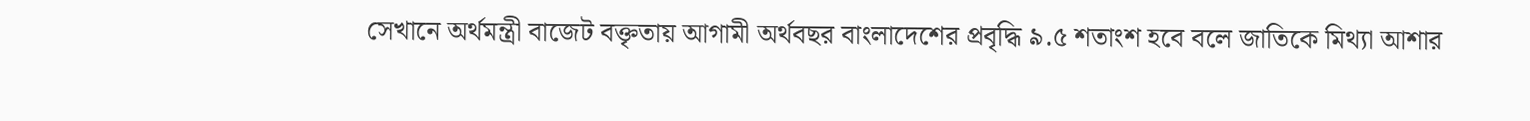সেখানে অর্থমন্ত্রী বাজেট বক্তৃতায় আগামী অর্থবছর বাংলাদেশের প্রবৃদ্ধি ৯.৫ শতাংশ হবে বলে জাতিকে মিথ্যা আশার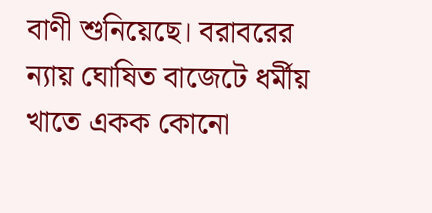বাণী শুনিয়েছে। বরাবরের ন্যায় ঘোষিত বাজেটে ধর্মীয় খাতে একক কোনো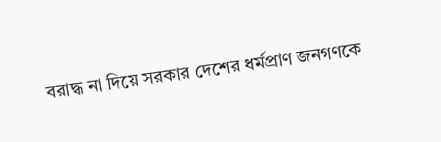বরাদ্ধ না দিয়ে সরকার দেশের ধর্মপ্রাণ জনগণকে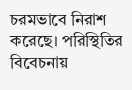চরমভাবে নিরাশ করেছে। পরিস্থিতির বিবেচনায়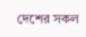দেশের সকল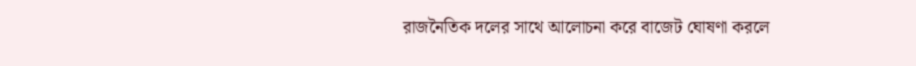রাজনৈতিক দলের সাথে আলোচনা করে বাজেট ঘোষণা করলে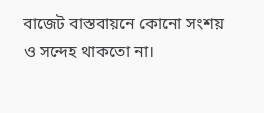বাজেট বাস্তবায়নে কোনো সংশয় ও সন্দেহ থাকতো না।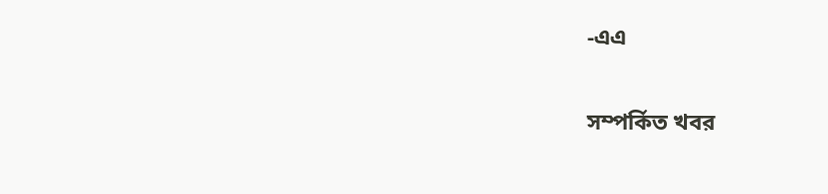-এএ


সম্পর্কিত খবর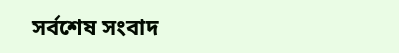সর্বশেষ সংবাদ